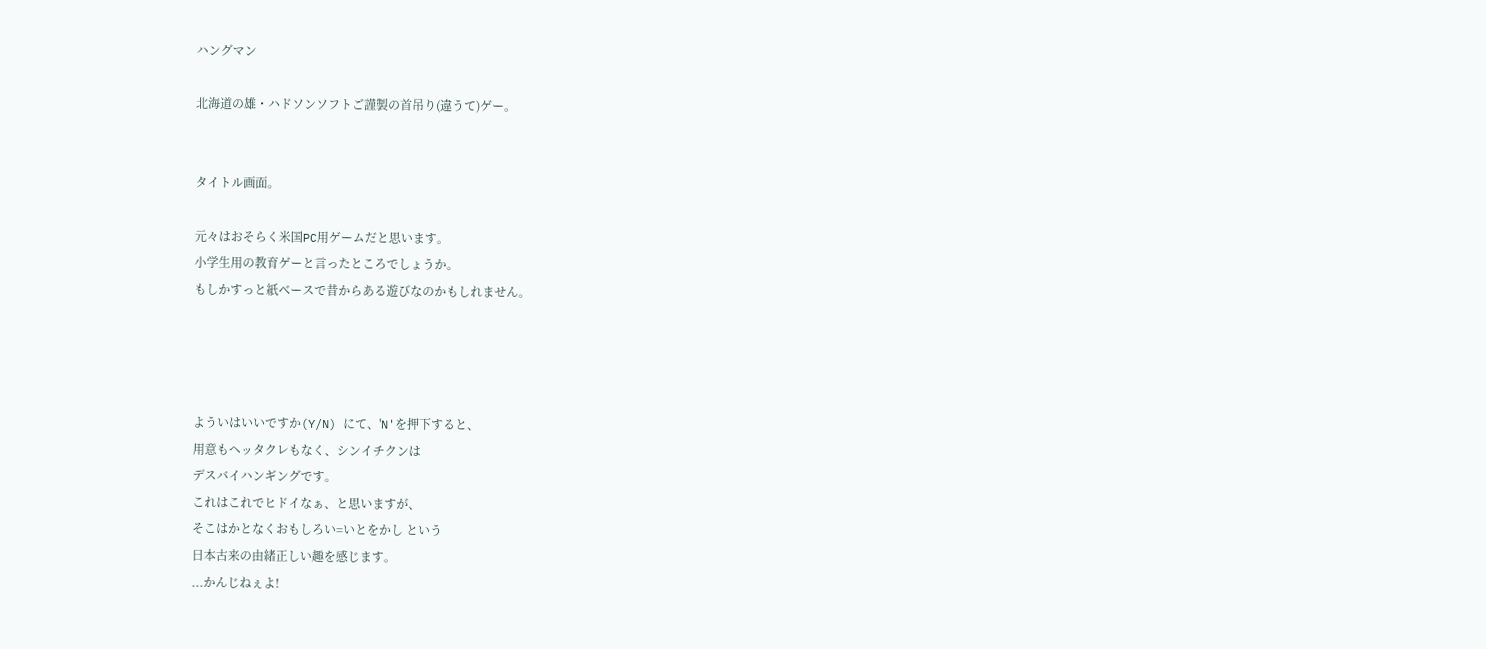ハングマン

北海道の雄・ハドソンソフトご謹製の首吊り(違うて)ゲー。


タイトル画面。

元々はおそらく米国PC用ゲームだと思います。
小学生用の教育ゲーと言ったところでしょうか。
もしかすっと紙ベースで昔からある遊びなのかもしれません。




よういはいいですか(Y/N) にて、'N'を押下すると、
用意もヘッタクレもなく、シンイチクンは
デスバイハンギングです。
これはこれでヒドイなぁ、と思いますが、
そこはかとなくおもしろい=いとをかし という
日本古来の由緒正しい趣を感じます。
...かんじねぇよ!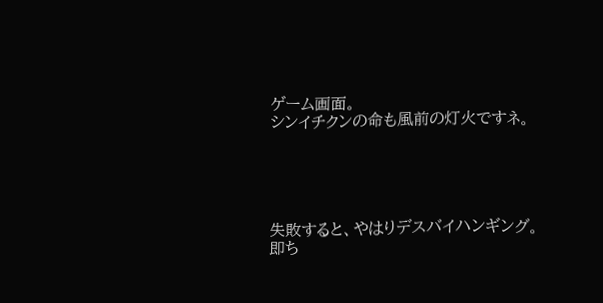ゲーム画面。
シンイチクンの命も風前の灯火ですネ。





失敗すると、やはりデスバイハンギング。
即ち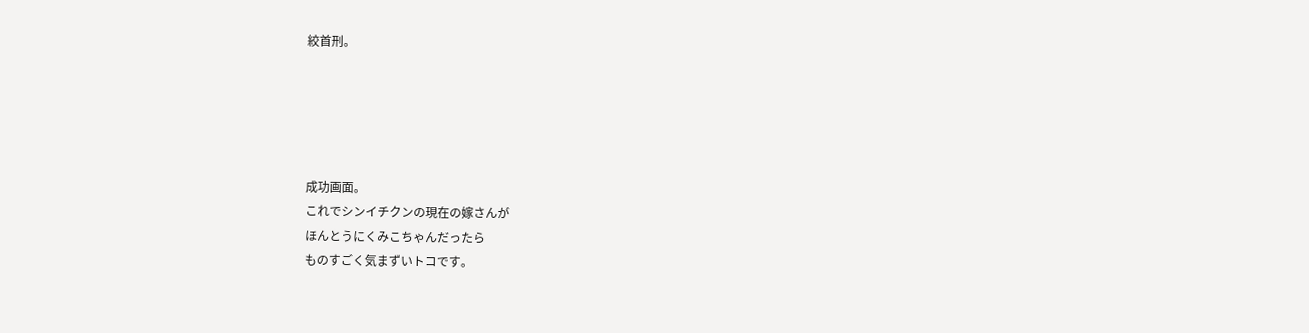絞首刑。





成功画面。
これでシンイチクンの現在の嫁さんが
ほんとうにくみこちゃんだったら
ものすごく気まずいトコです。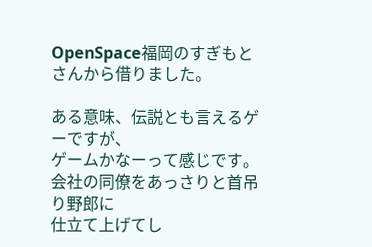OpenSpace福岡のすぎもとさんから借りました。

ある意味、伝説とも言えるゲーですが、
ゲームかなーって感じです。
会社の同僚をあっさりと首吊り野郎に
仕立て上げてし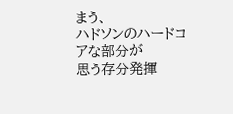まう、
ハドソンのハードコアな部分が
思う存分発揮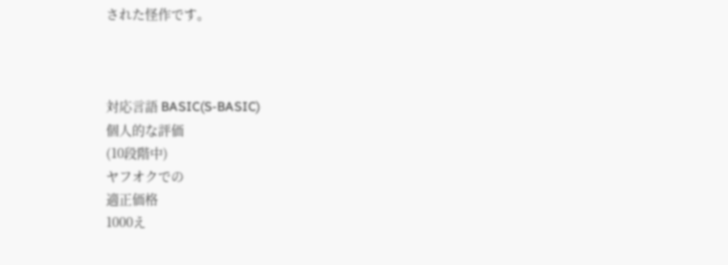された怪作です。



対応言語 BASIC(S-BASIC)
個人的な評価
(10段階中)
ヤフオクでの
適正価格
1000え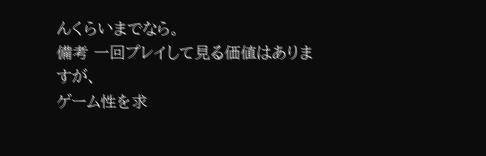んくらいまでなら。
備考 一回プレイして見る価値はありますが、
ゲーム性を求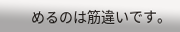めるのは筋違いです。